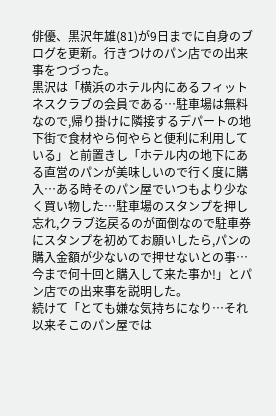俳優、黒沢年雄(81)が9日までに自身のブログを更新。行きつけのパン店での出来事をつづった。
黒沢は「横浜のホテル内にあるフィットネスクラブの会員である…駐車場は無料なので,帰り掛けに隣接するデパートの地下街で食材やら何やらと便利に利用している」と前置きし「ホテル内の地下にある直営のパンが美味しいので行く度に購入…ある時そのパン屋でいつもより少なく買い物した…駐車場のスタンプを押し忘れ,クラブ迄戻るのが面倒なので駐車券にスタンプを初めてお願いしたら,パンの購入金額が少ないので押せないとの事…今まで何十回と購入して来た事か!」とパン店での出来事を説明した。
続けて「とても嫌な気持ちになり…それ以来そこのパン屋では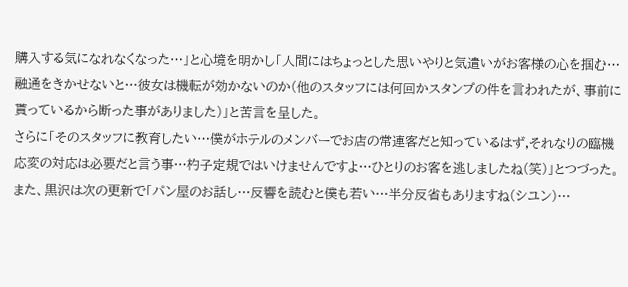購入する気になれなくなった…」と心境を明かし「人間にはちょっとした思いやりと気遣いがお客様の心を掴む…融通をきかせないと…彼女は機転が効かないのか(他のスタッフには何回かスタンプの件を言われたが、事前に貰っているから断った事がありました)」と苦言を呈した。
さらに「そのスタッフに教育したい…僕がホテルのメンバーでお店の常連客だと知っているはず,それなりの臨機応変の対応は必要だと言う事…杓子定規ではいけませんですよ…ひとりのお客を逃しましたね(笑)」とつづった。
また、黒沢は次の更新で「パン屋のお話し…反響を読むと僕も若い…半分反省もありますね(シユン)…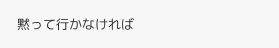黙って行かなければ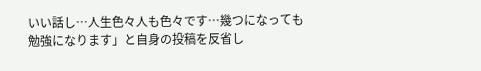いい話し…人生色々人も色々です…幾つになっても勉強になります」と自身の投稿を反省し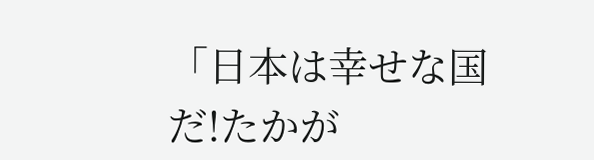「日本は幸せな国だ!たかが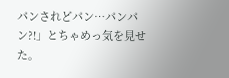パンされどパン…パンパン?!」とちゃめっ気を見せた。